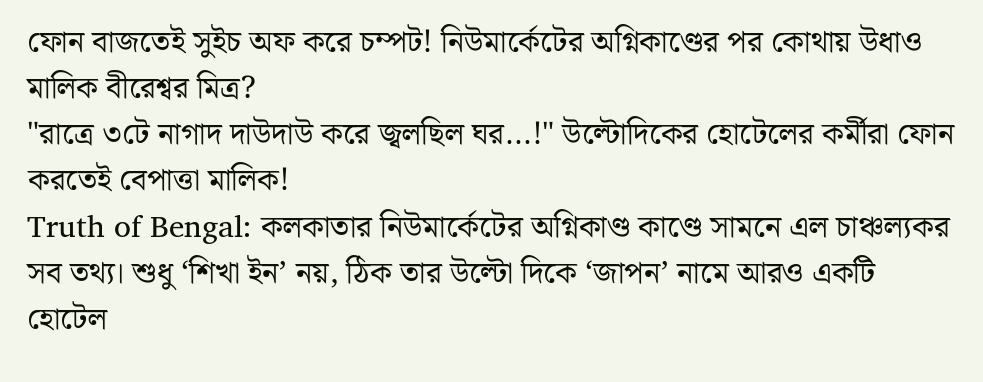ফোন বাজতেই সুইচ অফ করে চম্পট! নিউমার্কেটের অগ্নিকাণ্ডের পর কোথায় উধাও মালিক বীরেশ্বর মিত্র?
"রাত্রে ৩টে নাগাদ দাউদাউ করে জ্বলছিল ঘর...!" উল্টোদিকের হোটেলের কর্মীরা ফোন করতেই বেপাত্তা মালিক!
Truth of Bengal: কলকাতার নিউমার্কেটের অগ্নিকাণ্ড কাণ্ডে সামনে এল চাঞ্চল্যকর সব তথ্য। শুধু ‘শিখা ইন’ নয়, ঠিক তার উল্টো দিকে ‘জাপন’ নামে আরও একটি হোটেল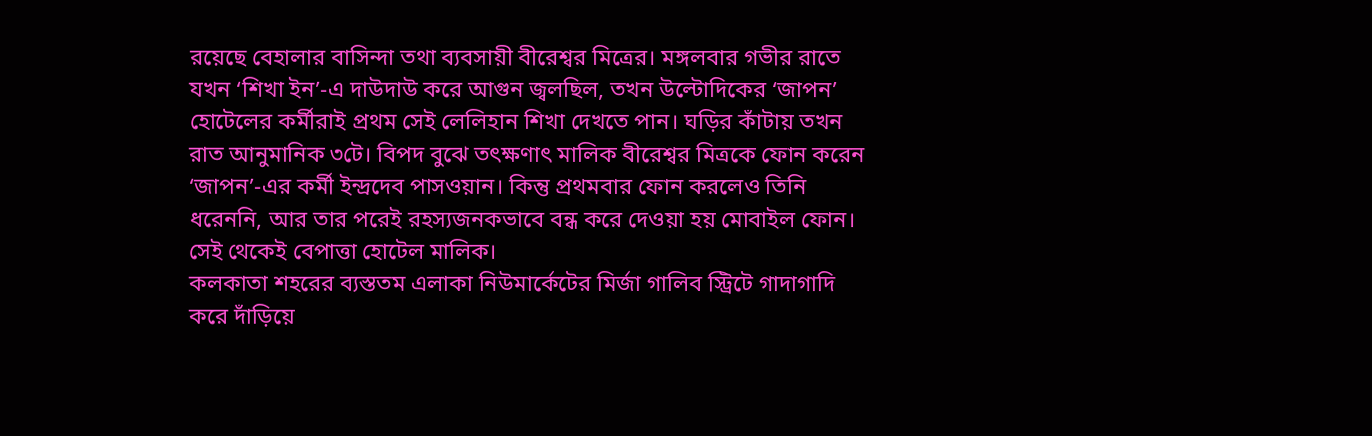রয়েছে বেহালার বাসিন্দা তথা ব্যবসায়ী বীরেশ্বর মিত্রের। মঙ্গলবার গভীর রাতে যখন ‘শিখা ইন’-এ দাউদাউ করে আগুন জ্বলছিল, তখন উল্টোদিকের ‘জাপন’ হোটেলের কর্মীরাই প্রথম সেই লেলিহান শিখা দেখতে পান। ঘড়ির কাঁটায় তখন রাত আনুমানিক ৩টে। বিপদ বুঝে তৎক্ষণাৎ মালিক বীরেশ্বর মিত্রকে ফোন করেন ‘জাপন’-এর কর্মী ইন্দ্রদেব পাসওয়ান। কিন্তু প্রথমবার ফোন করলেও তিনি ধরেননি, আর তার পরেই রহস্যজনকভাবে বন্ধ করে দেওয়া হয় মোবাইল ফোন। সেই থেকেই বেপাত্তা হোটেল মালিক।
কলকাতা শহরের ব্যস্ততম এলাকা নিউমার্কেটের মির্জা গালিব স্ট্রিটে গাদাগাদি করে দাঁড়িয়ে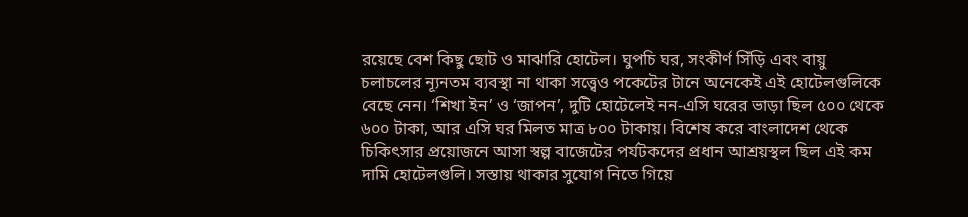রয়েছে বেশ কিছু ছোট ও মাঝারি হোটেল। ঘুপচি ঘর, সংকীর্ণ সিঁড়ি এবং বায়ু চলাচলের ন্যূনতম ব্যবস্থা না থাকা সত্ত্বেও পকেটের টানে অনেকেই এই হোটেলগুলিকে বেছে নেন। ‘শিখা ইন’ ও ‘জাপন’, দুটি হোটেলেই নন-এসি ঘরের ভাড়া ছিল ৫০০ থেকে ৬০০ টাকা, আর এসি ঘর মিলত মাত্র ৮০০ টাকায়। বিশেষ করে বাংলাদেশ থেকে চিকিৎসার প্রয়োজনে আসা স্বল্প বাজেটের পর্যটকদের প্রধান আশ্রয়স্থল ছিল এই কম দামি হোটেলগুলি। সস্তায় থাকার সুযোগ নিতে গিয়ে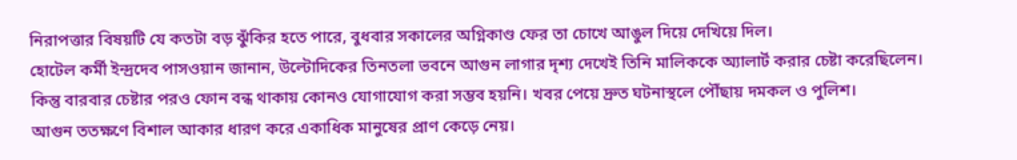নিরাপত্তার বিষয়টি যে কতটা বড় ঝুঁকির হতে পারে, বুধবার সকালের অগ্নিকাণ্ড ফের তা চোখে আঙুল দিয়ে দেখিয়ে দিল।
হোটেল কর্মী ইন্দ্রদেব পাসওয়ান জানান, উল্টোদিকের তিনতলা ভবনে আগুন লাগার দৃশ্য দেখেই তিনি মালিককে অ্যালার্ট করার চেষ্টা করেছিলেন। কিন্তু বারবার চেষ্টার পরও ফোন বন্ধ থাকায় কোনও যোগাযোগ করা সম্ভব হয়নি। খবর পেয়ে দ্রুত ঘটনাস্থলে পৌঁছায় দমকল ও পুলিশ।
আগুন ততক্ষণে বিশাল আকার ধারণ করে একাধিক মানুষের প্রাণ কেড়ে নেয়।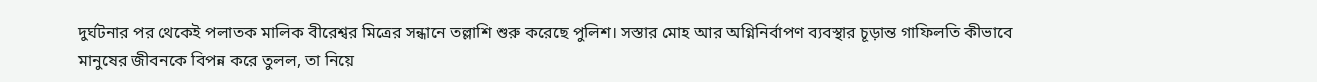দুর্ঘটনার পর থেকেই পলাতক মালিক বীরেশ্বর মিত্রের সন্ধানে তল্লাশি শুরু করেছে পুলিশ। সস্তার মোহ আর অগ্নিনির্বাপণ ব্যবস্থার চূড়ান্ত গাফিলতি কীভাবে মানুষের জীবনকে বিপন্ন করে তুলল, তা নিয়ে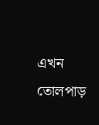এখন তোলপাড়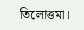তিলোত্তমা।